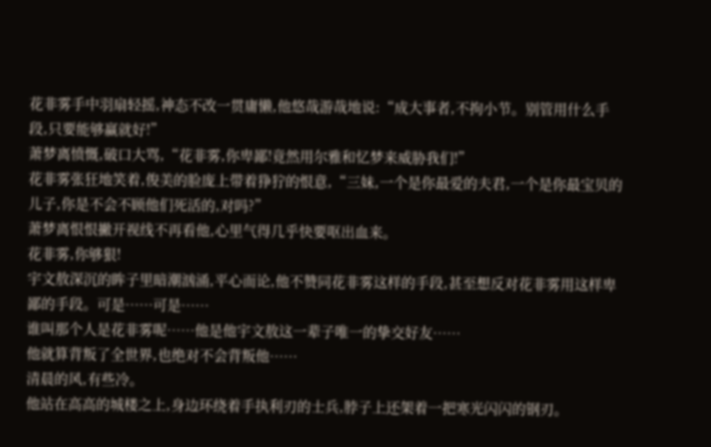花非雾手中羽扇轻摇,神态不改一贯庸懒,他悠哉游哉地说:“成大事者,不拘小节。别管用什么手段,只要能够赢就好!”
萧梦离愤慨,破口大骂,“花非雾,你卑鄙!竟然用尔雅和忆梦来威胁我们!”
花非雾张狂地笑着,俊美的脸庞上带着狰狞的恨意,“三妹,一个是你最爱的夫君,一个是你最宝贝的儿子,你是不会不顾他们死活的,对吗?”
萧梦离恨恨撇开视线不再看他,心里气得几乎快要呕出血来。
花非雾,你够狠!
宇文敖深沉的眸子里暗潮汹涌,平心而论,他不赞同花非雾这样的手段,甚至想反对花非雾用这样卑鄙的手段。可是……可是……
谁叫那个人是花非雾呢……他是他宇文敖这一辈子唯一的挚交好友……
他就算背叛了全世界,也绝对不会背叛他……
清晨的风,有些冷。
他站在高高的城楼之上,身边环绕着手执利刃的士兵,脖子上还架着一把寒光闪闪的钢刃。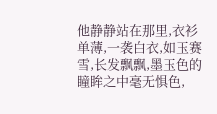他静静站在那里,衣衫单薄,一袭白衣,如玉赛雪,长发飘飘,墨玉色的瞳眸之中毫无惧色,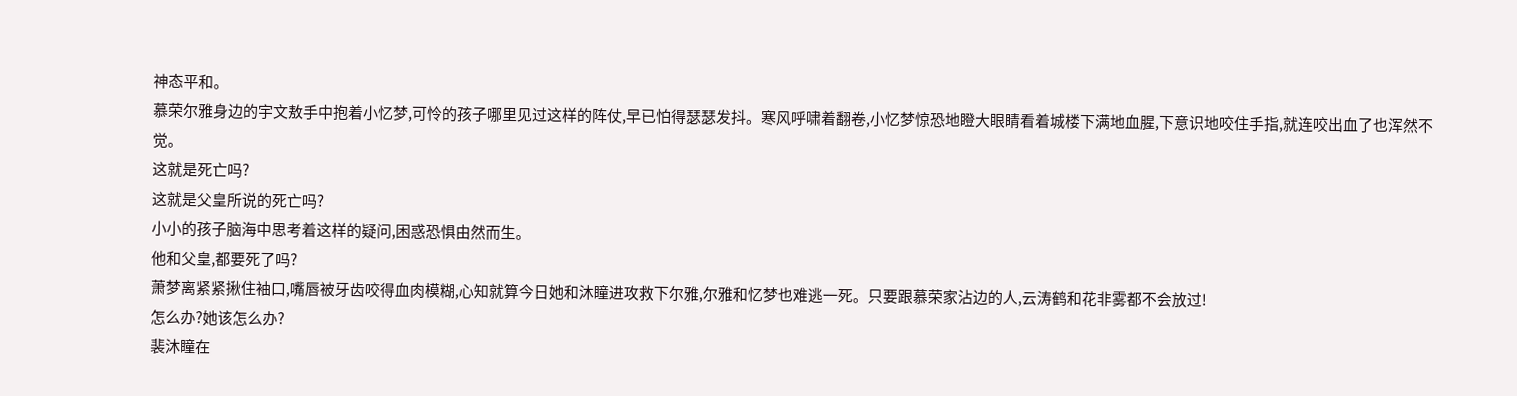神态平和。
慕荣尔雅身边的宇文敖手中抱着小忆梦,可怜的孩子哪里见过这样的阵仗,早已怕得瑟瑟发抖。寒风呼啸着翻卷,小忆梦惊恐地瞪大眼睛看着城楼下满地血腥,下意识地咬住手指,就连咬出血了也浑然不觉。
这就是死亡吗?
这就是父皇所说的死亡吗?
小小的孩子脑海中思考着这样的疑问,困惑恐惧由然而生。
他和父皇,都要死了吗?
萧梦离紧紧揪住袖口,嘴唇被牙齿咬得血肉模糊,心知就算今日她和沐瞳进攻救下尔雅,尔雅和忆梦也难逃一死。只要跟慕荣家沾边的人,云涛鹤和花非雾都不会放过!
怎么办?她该怎么办?
裴沐瞳在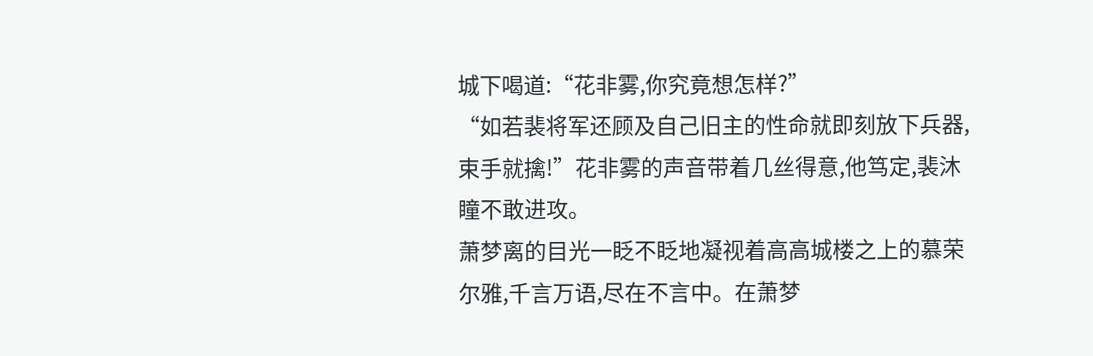城下喝道:“花非雾,你究竟想怎样?”
“如若裴将军还顾及自己旧主的性命就即刻放下兵器,束手就擒!”花非雾的声音带着几丝得意,他笃定,裴沐瞳不敢进攻。
萧梦离的目光一眨不眨地凝视着高高城楼之上的慕荣尔雅,千言万语,尽在不言中。在萧梦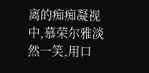离的痴痴凝视中,慕荣尔雅淡然一笑,用口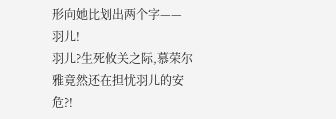形向她比划出两个字——羽儿!
羽儿?生死攸关之际,慕荣尔雅竟然还在担忧羽儿的安危?!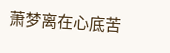萧梦离在心底苦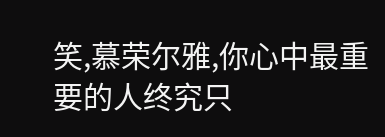笑,慕荣尔雅,你心中最重要的人终究只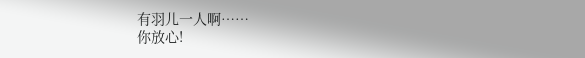有羽儿一人啊……
你放心!